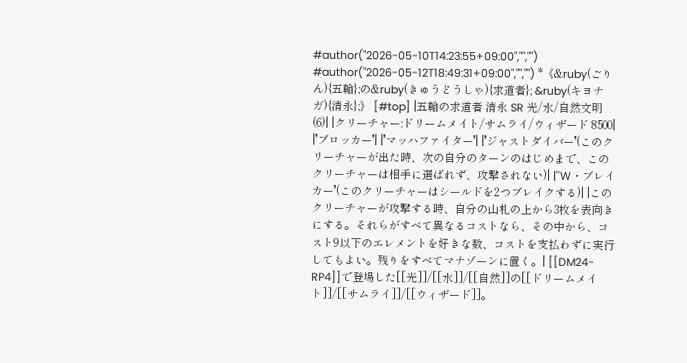#author("2026-05-10T14:23:55+09:00","","") #author("2026-05-12T18:49:31+09:00","","") *《&ruby(ごりん){五輪};の&ruby(きゅうどうしゃ){求道者}; &ruby(キヨナガ){清永};》 [#top] |五輪の求道者 清永 SR 光/水/自然文明 (6)| |クリーチャー:ドリームメイト/サムライ/ウィザード 8500| |''ブロッカー''| |''マッハファイター''| |''ジャストダイバー''(このクリーチャーが出た時、次の自分のターンのはじめまで、このクリーチャーは相手に選ばれず、攻撃されない)| |''W・ブレイカー''(このクリーチャーはシールドを2つブレイクする)| |このクリーチャーが攻撃する時、自分の山札の上から3枚を表向きにする。それらがすべて異なるコストなら、その中から、コスト9以下のエレメントを好きな数、コストを支払わずに実行してもよい。残りをすべてマナゾーンに置く。| [[DM24-RP4]]で登場した[[光]]/[[水]]/[[自然]]の[[ドリームメイト]]/[[サムライ]]/[[ウィザード]]。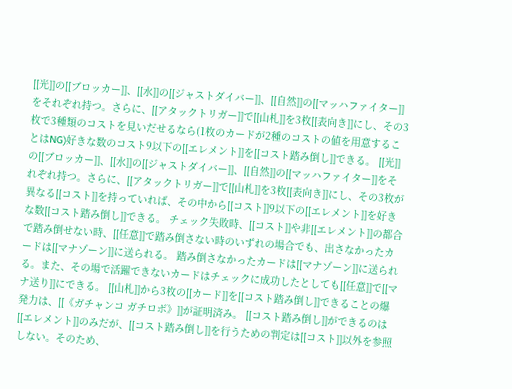[[光]]の[[ブロッカー]]、[[水]]の[[ジャストダイバー]]、[[自然]]の[[マッハファイター]]をそれぞれ持つ。さらに、[[アタックトリガー]]で[[山札]]を3枚[[表向き]]にし、その3枚で3種類のコストを見いだせるなら(1枚のカードが2種のコストの値を用意することはNG)好きな数のコスト9以下の[[エレメント]]を[[コスト踏み倒し]]できる。 [[光]]の[[ブロッカー]]、[[水]]の[[ジャストダイバー]]、[[自然]]の[[マッハファイター]]をそれぞれ持つ。さらに、[[アタックトリガー]]で[[山札]]を3枚[[表向き]]にし、その3枚が異なる[[コスト]]を持っていれば、その中から[[コスト]]9以下の[[エレメント]]を好きな数[[コスト踏み倒し]]できる。 チェック失敗時、[[コスト]]や非[[エレメント]]の都合で踏み倒せない時、[[任意]]で踏み倒さない時のいずれの場合でも、出さなかったカードは[[マナゾーン]]に送られる。 踏み倒さなかったカードは[[マナゾーン]]に送られる。また、その場で活躍できないカードはチェックに成功したとしても[[任意]]で[[マナ送り]]にできる。 [[山札]]から3枚の[[カード]]を[[コスト踏み倒し]]できることの爆発力は、[[《ガチャンコ ガチロボ》]]が証明済み。 [[コスト踏み倒し]]ができるのは[[エレメント]]のみだが、[[コスト踏み倒し]]を行うための判定は[[コスト]]以外を参照しない。そのため、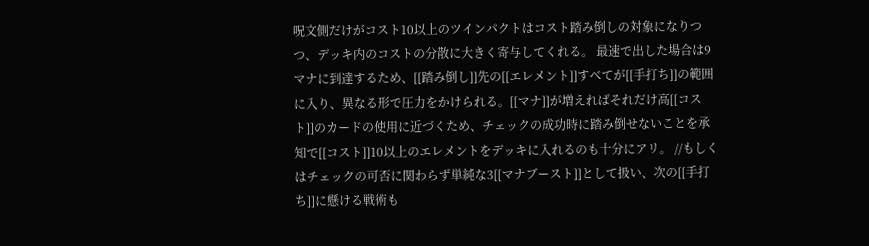呪文側だけがコスト10以上のツインパクトはコスト踏み倒しの対象になりつつ、デッキ内のコストの分散に大きく寄与してくれる。 最速で出した場合は9マナに到達するため、[[踏み倒し]]先の[[エレメント]]すべてが[[手打ち]]の範囲に入り、異なる形で圧力をかけられる。[[マナ]]が増えればそれだけ高[[コスト]]のカードの使用に近づくため、チェックの成功時に踏み倒せないことを承知で[[コスト]]10以上のエレメントをデッキに入れるのも十分にアリ。 //もしくはチェックの可否に関わらず単純な3[[マナブースト]]として扱い、次の[[手打ち]]に懸ける戦術も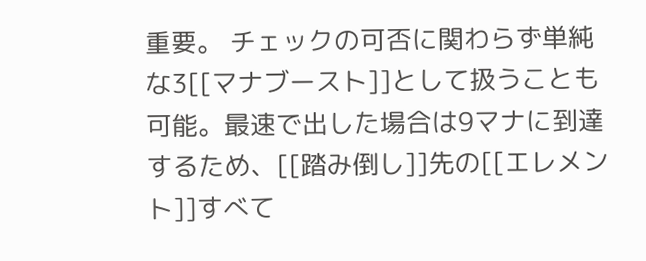重要。 チェックの可否に関わらず単純な3[[マナブースト]]として扱うことも可能。最速で出した場合は9マナに到達するため、[[踏み倒し]]先の[[エレメント]]すべて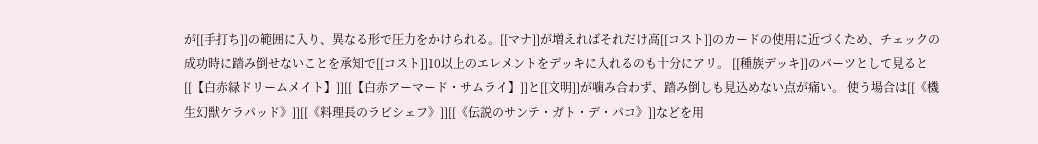が[[手打ち]]の範囲に入り、異なる形で圧力をかけられる。[[マナ]]が増えればそれだけ高[[コスト]]のカードの使用に近づくため、チェックの成功時に踏み倒せないことを承知で[[コスト]]10以上のエレメントをデッキに入れるのも十分にアリ。 [[種族デッキ]]のパーツとして見ると[[【白赤緑ドリームメイト】]][[【白赤アーマード・サムライ】]]と[[文明]]が噛み合わず、踏み倒しも見込めない点が痛い。 使う場合は[[《機生幻獣ケラパッド》]][[《料理長のラビシェフ》]][[《伝説のサンテ・ガト・デ・パコ》]]などを用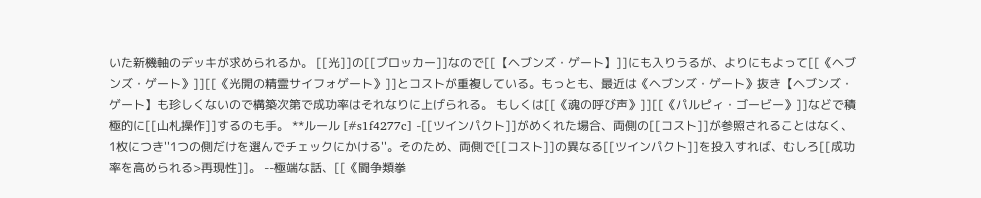いた新機軸のデッキが求められるか。 [[光]]の[[ブロッカー]]なので[[【ヘブンズ・ゲート】]]にも入りうるが、よりにもよって[[《ヘブンズ・ゲート》]][[《光開の精霊サイフォゲート》]]とコストが重複している。もっとも、最近は《ヘブンズ・ゲート》抜き【ヘブンズ・ゲート】も珍しくないので構築次第で成功率はそれなりに上げられる。 もしくは[[《魂の呼び声》]][[《パルピィ・ゴービー》]]などで積極的に[[山札操作]]するのも手。 **ルール [#s1f4277c] -[[ツインパクト]]がめくれた場合、両側の[[コスト]]が参照されることはなく、1枚につき''1つの側だけを選んでチェックにかける''。そのため、両側で[[コスト]]の異なる[[ツインパクト]]を投入すれば、むしろ[[成功率を高められる>再現性]]。 --極端な話、[[《闘争類拳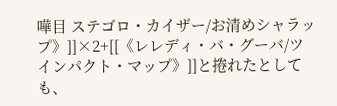嘩目 ステゴロ・カイザー/お清めシャラップ》]]×2+[[《レレディ・バ・グーバ/ツインパクト・マップ》]]と捲れたとしても、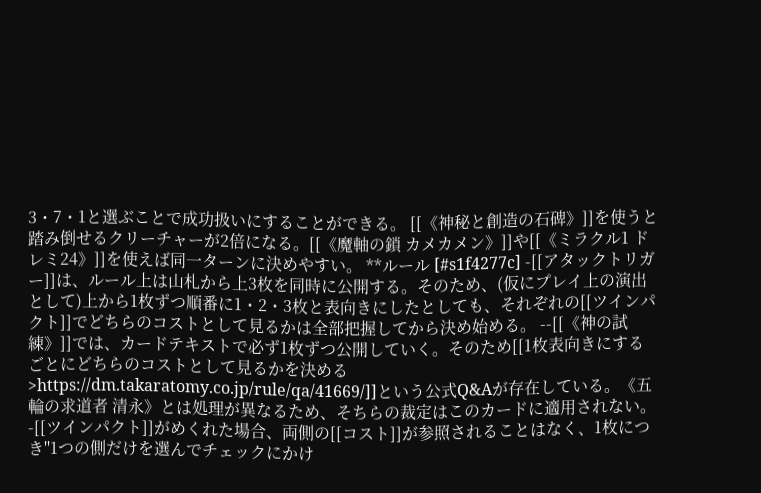3・7・1と選ぶことで成功扱いにすることができる。 [[《神秘と創造の石碑》]]を使うと踏み倒せるクリーチャーが2倍になる。[[《魔軸の鎖 カメカメン》]]や[[《ミラクル1 ドレミ24》]]を使えば同一ターンに決めやすい。 **ルール [#s1f4277c] -[[アタックトリガー]]は、ルール上は山札から上3枚を同時に公開する。そのため、(仮にプレイ上の演出として)上から1枚ずつ順番に1・2・3枚と表向きにしたとしても、それぞれの[[ツインパクト]]でどちらのコストとして見るかは全部把握してから決め始める。 --[[《神の試練》]]では、カードテキストで必ず1枚ずつ公開していく。そのため[[1枚表向きにするごとにどちらのコストとして見るかを決める>https://dm.takaratomy.co.jp/rule/qa/41669/]]という公式Q&Aが存在している。《五輪の求道者 清永》とは処理が異なるため、そちらの裁定はこのカードに適用されない。 -[[ツインパクト]]がめくれた場合、両側の[[コスト]]が参照されることはなく、1枚につき''1つの側だけを選んでチェックにかけ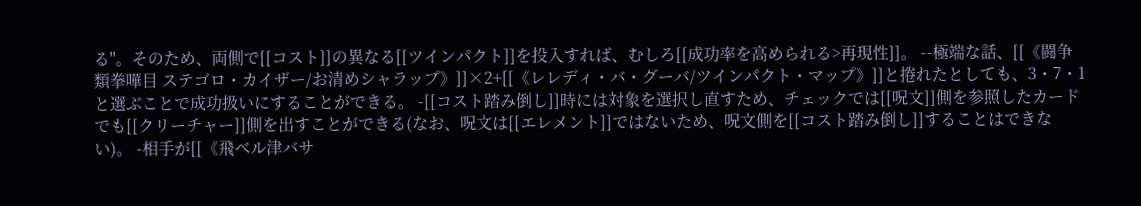る''。そのため、両側で[[コスト]]の異なる[[ツインパクト]]を投入すれば、むしろ[[成功率を高められる>再現性]]。 --極端な話、[[《闘争類拳嘩目 ステゴロ・カイザー/お清めシャラップ》]]×2+[[《レレディ・バ・グーバ/ツインパクト・マップ》]]と捲れたとしても、3・7・1と選ぶことで成功扱いにすることができる。 -[[コスト踏み倒し]]時には対象を選択し直すため、チェックでは[[呪文]]側を参照したカードでも[[クリーチャー]]側を出すことができる(なお、呪文は[[エレメント]]ではないため、呪文側を[[コスト踏み倒し]]することはできない)。 -相手が[[《飛ベル津バサ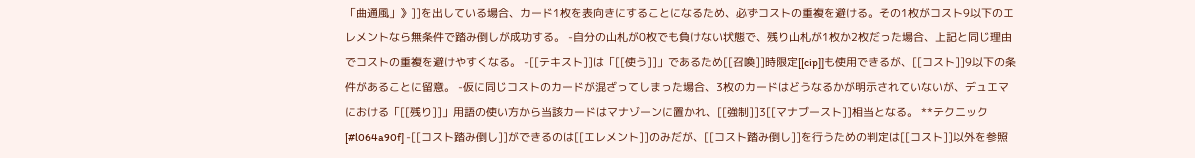「曲通風」》]]を出している場合、カード1枚を表向きにすることになるため、必ずコストの重複を避ける。その1枚がコスト9以下のエレメントなら無条件で踏み倒しが成功する。 -自分の山札が0枚でも負けない状態で、残り山札が1枚か2枚だった場合、上記と同じ理由でコストの重複を避けやすくなる。 -[[テキスト]]は「[[使う]]」であるため[[召喚]]時限定[[cip]]も使用できるが、[[コスト]]9以下の条件があることに留意。 -仮に同じコストのカードが混ざってしまった場合、3枚のカードはどうなるかが明示されていないが、デュエマにおける「[[残り]]」用語の使い方から当該カードはマナゾーンに置かれ、[[強制]]3[[マナブースト]]相当となる。 **テクニック [#l064a90f] -[[コスト踏み倒し]]ができるのは[[エレメント]]のみだが、[[コスト踏み倒し]]を行うための判定は[[コスト]]以外を参照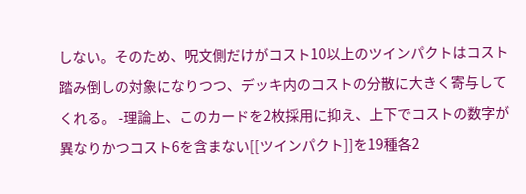しない。そのため、呪文側だけがコスト10以上のツインパクトはコスト踏み倒しの対象になりつつ、デッキ内のコストの分散に大きく寄与してくれる。 -理論上、このカードを2枚採用に抑え、上下でコストの数字が異なりかつコスト6を含まない[[ツインパクト]]を19種各2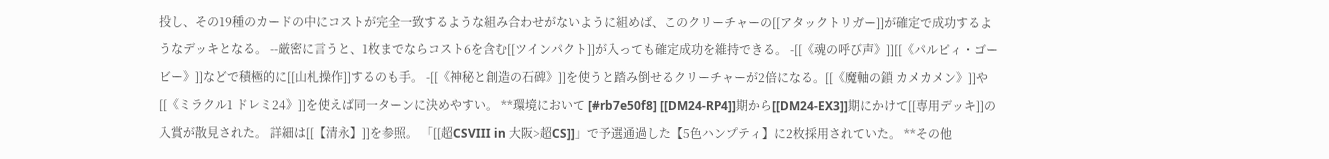投し、その19種のカードの中にコストが完全一致するような組み合わせがないように組めば、このクリーチャーの[[アタックトリガー]]が確定で成功するようなデッキとなる。 --厳密に言うと、1枚までならコスト6を含む[[ツインパクト]]が入っても確定成功を維持できる。 -[[《魂の呼び声》]][[《パルピィ・ゴービー》]]などで積極的に[[山札操作]]するのも手。 -[[《神秘と創造の石碑》]]を使うと踏み倒せるクリーチャーが2倍になる。[[《魔軸の鎖 カメカメン》]]や[[《ミラクル1 ドレミ24》]]を使えば同一ターンに決めやすい。 **環境において [#rb7e50f8] [[DM24-RP4]]期から[[DM24-EX3]]期にかけて[[専用デッキ]]の入賞が散見された。 詳細は[[【清永】]]を参照。 「[[超CSVIII in 大阪>超CS]]」で予選通過した【5色ハンプティ】に2枚採用されていた。 **その他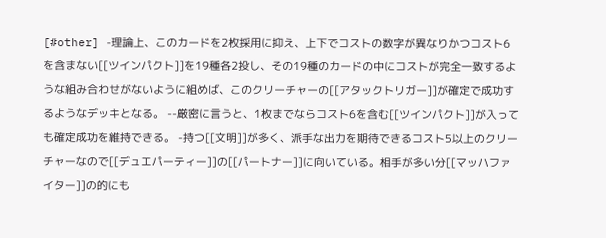[#other] -理論上、このカードを2枚採用に抑え、上下でコストの数字が異なりかつコスト6を含まない[[ツインパクト]]を19種各2投し、その19種のカードの中にコストが完全一致するような組み合わせがないように組めば、このクリーチャーの[[アタックトリガー]]が確定で成功するようなデッキとなる。 --厳密に言うと、1枚までならコスト6を含む[[ツインパクト]]が入っても確定成功を維持できる。 -持つ[[文明]]が多く、派手な出力を期待できるコスト5以上のクリーチャーなので[[デュエパーティー]]の[[パートナー]]に向いている。相手が多い分[[マッハファイター]]の的にも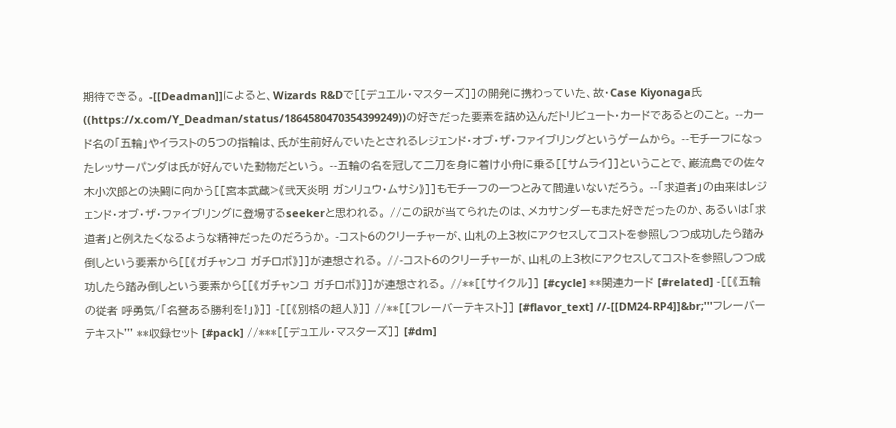期待できる。 -[[Deadman]]によると、Wizards R&Dで[[デュエル・マスターズ]]の開発に携わっていた、故・Case Kiyonaga氏((https://x.com/Y_Deadman/status/1864580470354399249))の好きだった要素を詰め込んだトリビュート・カードであるとのこと。 --カード名の「五輪」やイラストの5つの指輪は、氏が生前好んでいたとされるレジェンド・オブ・ザ・ファイブリングというゲームから。 --モチーフになったレッサーパンダは氏が好んでいた動物だという。 --五輪の名を冠して二刀を身に着け小舟に乗る[[サムライ]]ということで、巌流島での佐々木小次郎との決闘に向かう[[宮本武蔵>《弐天炎明 ガンリュウ・ムサシ》]]もモチーフの一つとみて間違いないだろう。 --「求道者」の由来はレジェンド・オブ・ザ・ファイブリングに登場するseekerと思われる。 //この訳が当てられたのは、メカサンダーもまた好きだったのか、あるいは「求道者」と例えたくなるような精神だったのだろうか。 -コスト6のクリーチャーが、山札の上3枚にアクセスしてコストを参照しつつ成功したら踏み倒しという要素から[[《ガチャンコ ガチロボ》]]が連想される。 //-コスト6のクリーチャーが、山札の上3枚にアクセスしてコストを参照しつつ成功したら踏み倒しという要素から[[《ガチャンコ ガチロボ》]]が連想される。 //**[[サイクル]] [#cycle] **関連カード [#related] -[[《五輪の従者 呼勇気/「名誉ある勝利を!」》]] -[[《別格の超人》]] //**[[フレーバーテキスト]] [#flavor_text] //-[[DM24-RP4]]&br;'''フレーバーテキスト''' **収録セット [#pack] //***[[デュエル・マスターズ]] [#dm]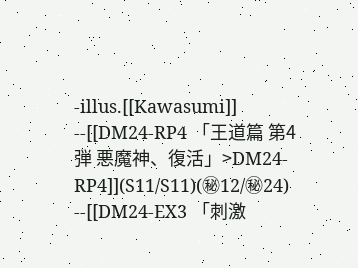-illus.[[Kawasumi]] --[[DM24-RP4 「王道篇 第4弾 悪魔神、復活」>DM24-RP4]](S11/S11)(㊙12/㊙24) --[[DM24-EX3 「刺激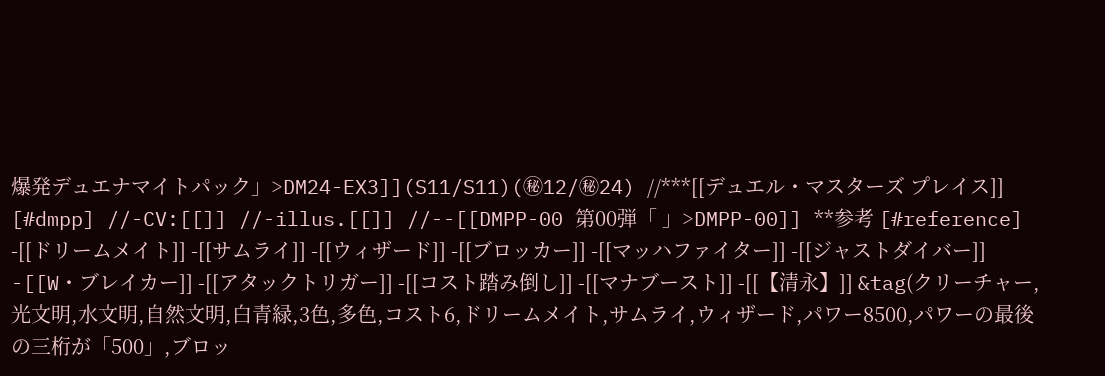爆発デュエナマイトパック」>DM24-EX3]](S11/S11)(㊙12/㊙24) //***[[デュエル・マスターズ プレイス]] [#dmpp] //-CV:[[]] //-illus.[[]] //--[[DMPP-00 第00弾「 」>DMPP-00]] **参考 [#reference] -[[ドリームメイト]] -[[サムライ]] -[[ウィザード]] -[[ブロッカー]] -[[マッハファイター]] -[[ジャストダイバー]] -[[W・ブレイカー]] -[[アタックトリガー]] -[[コスト踏み倒し]] -[[マナブースト]] -[[【清永】]] &tag(クリーチャー,光文明,水文明,自然文明,白青緑,3色,多色,コスト6,ドリームメイト,サムライ,ウィザード,パワー8500,パワーの最後の三桁が「500」,ブロッ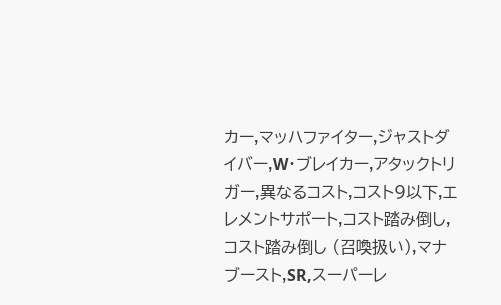カー,マッハファイター,ジャストダイバー,W・ブレイカー,アタックトリガー,異なるコスト,コスト9以下,エレメントサポート,コスト踏み倒し,コスト踏み倒し (召喚扱い),マナブースト,SR,スーパーレ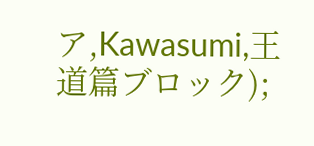ア,Kawasumi,王道篇ブロック);